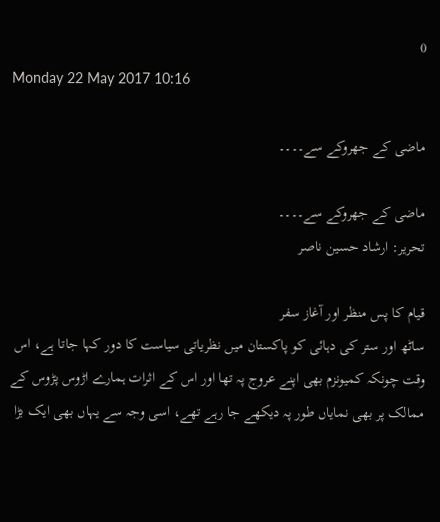0
Monday 22 May 2017 10:16

ماضی کے جھروکے سے۔۔۔۔

ماضی کے جھروکے سے۔۔۔۔
تحریر: ارشاد حسین ناصر

قیام کا پس منظر اور آغاز سفر
ساٹھ اور ستر کی دہائی کو پاکستان میں نظریاتی سیاست کا دور کہا جاتا ہے، اس وقت چونکہ کمیونزم بھی اپنے عروج پہ تھا اور اس کے اثرات ہمارے اڑوس پڑوس کے ممالک پر بھی نمایاں طور پہ دیکھے جا رہے تھے، اسی وجہ سے یہاں بھی ایک بڑا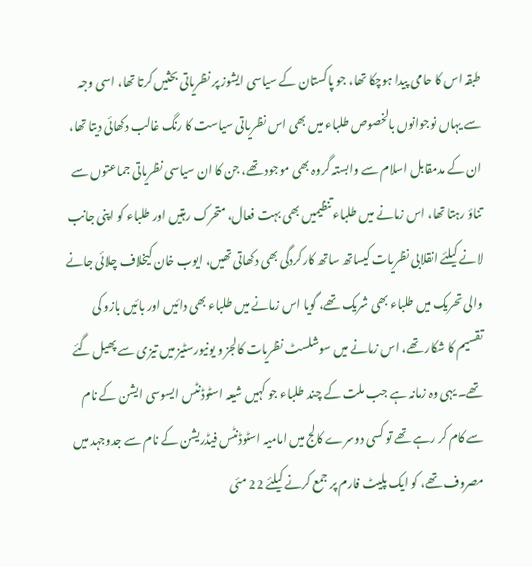طبقہ اس کا حامی پیدا ہوچکا تھا، جو پاکستان کے سیاسی ایشوز پر نظریاتی بحثیں کرتا تھا، اسی وجہ سے یہاں نوجوانوں بالخصوص طلباء میں بھی اس نظریاتی سیاست کا رنگ غالب دکھائی دیتا تھا، ان کے مدمقابل اسلام سے وابستہ گروہ بھی موجود تھے، جن کا ان سیاسی نظریاتی جماعتوں سے تناؤ رہتا تھا، اس زمانے میں طلباء تنظیمیں بھی بہت فعال، متحرک رہتیں اور طلباء کو اپنی جانب لانے کیلئے انقلابی نظریات کیساتھ ساتھ کارکردگی بھی دکھاتی تھیں، ایوب خان کیخلاف چلائی جانے والی تحریک میں طلباء بھی شریک تھے، گویا اس زمانے میں طلباء بھی دائیں اور بائیں بازو کی تقسیم کا شکار تھے، اس زمانے میں سوشلسٹ نظریات کالجز و یونیورسٹیز میں تیزی سے پھیل گئے تھے۔ یہی وہ زمانہ ہے جب ملت کے چند طلباء جو کہیں شیعہ اسٹوڈنٹس ایسوسی ایشن کے نام سے کام کر رہے تھے تو کسی دوسرے کالج میں امامیہ اسٹوڈنٹس فیڈریشن کے نام سے جدوجہد میں مصروف تھے، کو ایک پلیٹ فارم پر جمع کرنے کیلئے 22 مئی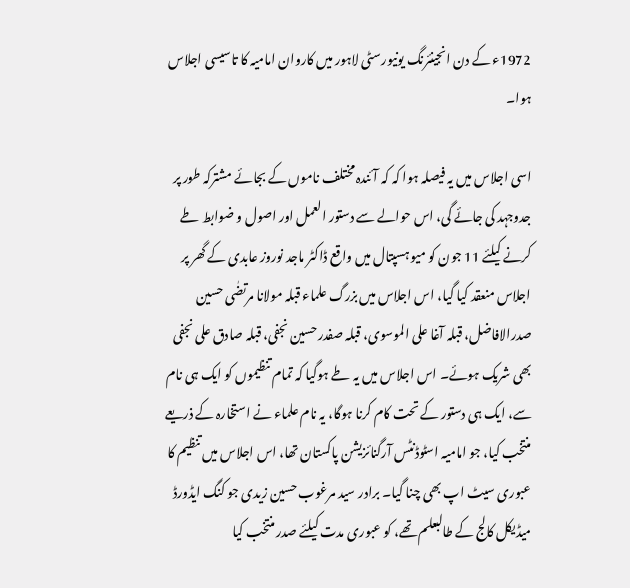1972ء کے دن انجینئرنگ یونیورسٹی لاہور میں کاروان امامیہ کا تاسیسی اجلاس ہوا۔

اسی اجلاس میں یہ فیصلہ ہوا کہ کہ آئندہ مختلف ناموں کے بجائے مشترکہ طور پر جدوجہد کی جائے گی، اس حوالے سے دستور العمل اور اصول و ضوابط طے کرنے کیلئے 11 جون کو میو ہسپتال میں واقع ڈاکٹر ماجد نوروز عابدی کے گھر پر اجلاس منعقد کیا گیا، اس اجلاس میں بزرگ علماء قبلہ مولانا مرتضٰی حسین صدرالافاضل، قبلہ آغا علی الموسوی، قبلہ صفدر حسین نجفی، قبلہ صادق علی نجفی بھی شریک ہوئے۔ اس اجلاس میں یہ طے ہوگیا کہ تمام تنظیموں کو ایک ہی نام سے، ایک ہی دستور کے تحت کام کرنا ہوگا، یہ نام علماء نے استخارہ کے ذریعے منتخب کیا، جو امامیہ اسٹوڈنٹس آرگنائزیشن پاکستان تھا، اس اجلاس میں تنظیم کا عبوری سیٹ اپ بھی چنا گیا۔ برادر سید مرغوب حسین زیدی جو کنگ ایڈورڈ میڈیکل کالج کے طالبعلم تھے، کو عبوری مدت کیلئے صدر منتخب کیا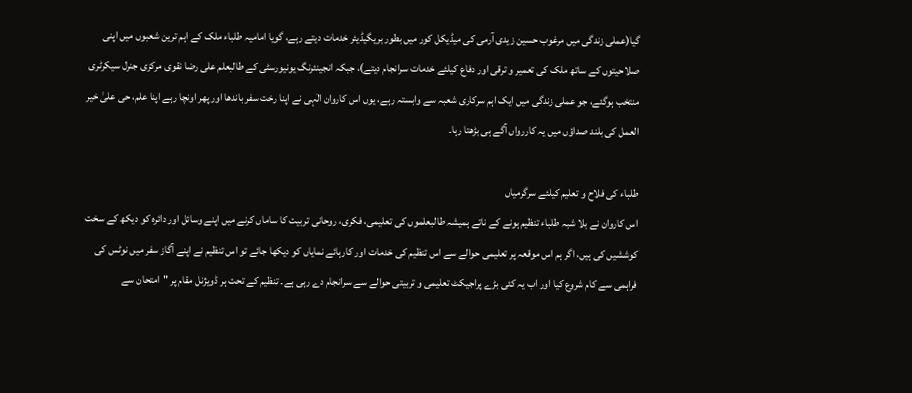گیا(عملی زندگی میں مرغوب حسین زیدی آرمی کی میڈیکل کور میں بطور بریگیڈیئر خدمات دیتے رہے، گویا امامیہ طلباء ملک کے اہم ترین شعبوں میں اپنی صلاحیتوں کے ساتھ ملک کی تعمیر و ترقی اور دفاع کیلئے خدمات سرانجام دیتے)، جبکہ انجینئرنگ یونیورسٹی کے طالبعلم علی رضا نقوی مرکزی جنرل سیکرٹری منتخب ہوگئے، جو عملی زندگی میں ایک اہم سرکاری شعبہ سے وابستہ رہے، یوں اس کاروان الٰہی نے اپنا رخت سفر باندھا اور پھر اونچا رہے اپنا علم، حی علیٰ خیر العمل کی بلند صداؤں میں یہ کاررواں آگے ہی بڑھتا رہا۔

طلباء کی فلاح و تعلیم کیلئے سرگرمیاں
اس کاروان نے بلا شبہ طلباء تنظیم ہونے کے ناتے ہمیشہ طالبعلموں کی تعلیمی، فکری، روحانی تربیت کا ساماں کرنے میں اپنے وسائل اور دائرہ کو دیکھ کے سخت کوششیں کی ہیں، اگر ہم اس موقعہ پر تعلیمی حوالے سے اس تنظیم کی خدمات اور کارہائے نمایاں کو دیکھا جائے تو اس تنظیم نے اپنے آگاز سفر میں نوٹس کی فراہمی سے کام شروع کیا اور اب یہ کئی بڑے پراجیکٹ تعلیمی و تربیتی حوالے سے سرانجام دے رہی ہے۔ تنظیم کے تحت ہر ڈویژنل مقام پر "امتحان سے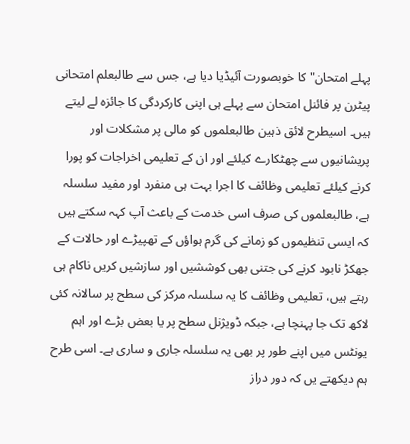پہلے امتحان" کا خوبصورت آئیڈیا دیا ہے، جس سے طالبعلم امتحانی پیٹرن پر فائنل امتحان سے پہلے ہی اپنی کارکردگی کا جائزہ لے لیتے ہیں۔ اسیطرح لائق ذہین طالبعلموں کو مالی پر مشکلات اور پریشانیوں سے چھٹکارے کیلئے اور ان کے تعلیمی اخراجات کو پورا کرنے کیلئے تعلیمی وظائف کا اجرا بہت ہی منفرد اور مفید سلسلہ ہے، طالبعلموں کی صرف اسی خدمت کے باعث آپ کہہ سکتے ہیں کہ ایسی تنظیموں کو زمانے کی گرم ہواؤں کے تھپیڑے اور حالات کے جھکڑ نابود کرنے کی جتنی بھی کوششیں اور سازشیں کریں ناکام ہی رہتے ہیں، تعلیمی وظائف کا یہ سلسلہ مرکز کی سطح پر سالانہ کئی لاکھ تک جا پہنچا ہے، جبکہ ڈویژنل سطح پر یا بعض بڑے اور اہم یونٹس میں اپنے طور پر بھی یہ سلسلہ جاری و ساری ہے۔ اسی طرح ہم دیکھتے یں کہ دور دراز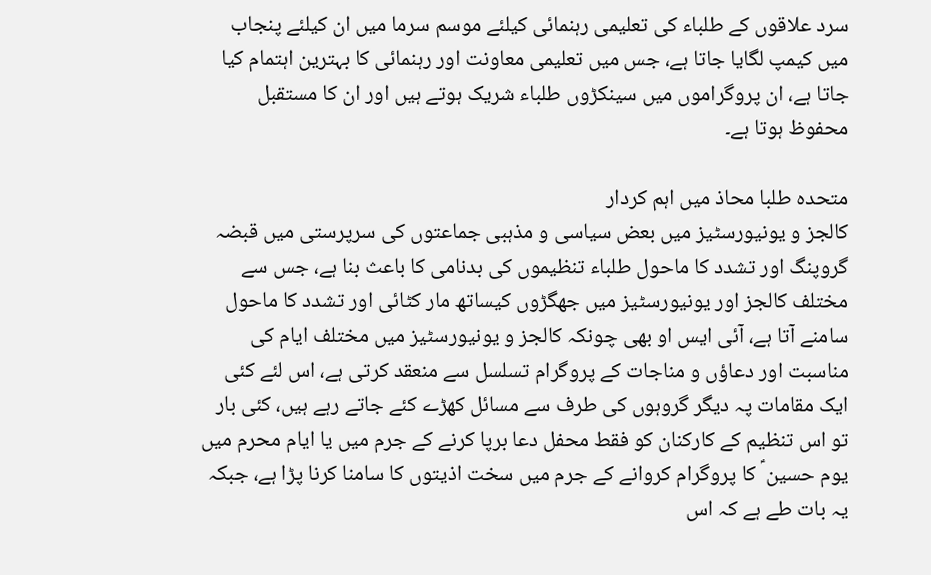سرد علاقوں کے طلباء کی تعلیمی رہنمائی کیلئے موسم سرما میں ان کیلئے پنجاب میں کیمپ لگایا جاتا ہے، جس میں تعلیمی معاونت اور رہنمائی کا بہترین اہتمام کیا جاتا ہے، ان پروگراموں میں سینکڑوں طلباء شریک ہوتے ہیں اور ان کا مستقبل محفوظ ہوتا ہے۔

متحدہ طلبا محاذ میں اہم کردار
کالجز و یونیورسٹیز میں بعض سیاسی و مذہبی جماعتوں کی سرپرستی میں قبضہ گروپنگ اور تشدد کا ماحول طلباء تنظیموں کی بدنامی کا باعث بنا ہے، جس سے مختلف کالجز اور یونیورسٹیز میں جھگڑوں کیساتھ مار کٹائی اور تشدد کا ماحول سامنے آتا ہے، آئی ایس او بھی چونکہ کالجز و یونیورسٹیز میں مختلف ایام کی مناسبت اور دعاؤں و مناجات کے پروگرام تسلسل سے منعقد کرتی ہے، اس لئے کئی ایک مقامات پہ دیگر گروہوں کی طرف سے مسائل کھڑے کئے جاتے رہے ہیں، کئی بار تو اس تنظیم کے کارکنان کو فقط محفل دعا برپا کرنے کے جرم میں یا ایام محرم میں یوم حسین ؑ کا پروگرام کروانے کے جرم میں سخت اذیتوں کا سامنا کرنا پڑا ہے، جبکہ یہ بات طے ہے کہ اس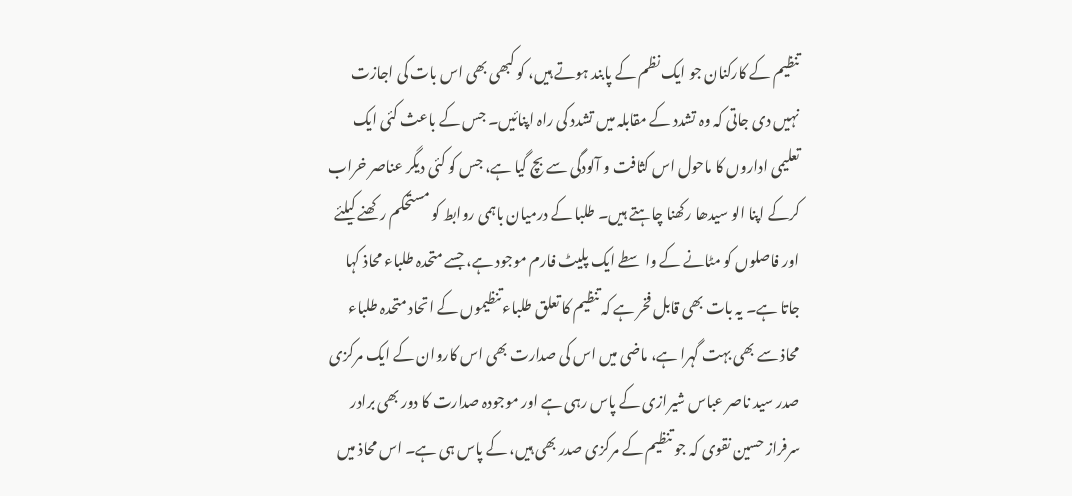تنظیم کے کارکنان جو ایک نظم کے پابند ہوتے ہیں، کو کبھی بھی اس بات کی اجازت نہیں دی جاتی کہ وہ تشدد کے مقابلہ میں تشدد کی راہ اپنائیں۔ جس کے باعث کئی ایک تعلیمی اداروں کا ماحول اس کثافت و آلودگی سے بچ گیا ہے، جس کو کئی دیگر عناصر خراب کرکے اپنا الو سیدھا رکھنا چاہتے ہیں۔ طلبا کے درمیان باہمی روابط کو مستحکم رکھنے کیلئے اور فاصلوں کو مٹانے کے واسطے ایک پلیٹ فارم موجود ہے، جسے متحدہ طلباء محاذ کہا جاتا ہے۔ یہ بات بھی قابل فخر ہے کہ تنظیم کا تعلق طلباء تنظیموں کے اتحاد متحدہ طلباء محاذ سے بھی بہت گہرا ہے، ماضی میں اس کی صدارت بھی اس کاروان کے ایک مرکزی صدر سید ناصر عباس شیرازی کے پاس رہی ہے اور موجودہ صدارت کا دور بھی برادر سرفراز حسین نقوی کہ جو تنظیم کے مرکزی صدر بھی ہیں، کے پاس ہی ہے۔ اس محاذ میں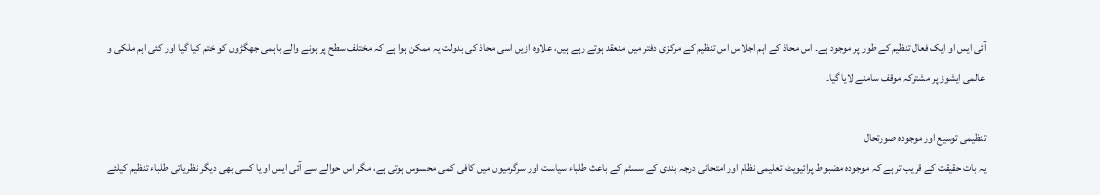آئی ایس او ایک فعال تنظیم کے طور پر موجود ہے۔ اس محاذ کے اہم اجلاس اس تنظیم کے مرکزی دفتر میں منعقد ہوتے رہے ہیں، علاوہ ازیں اسی محاذ کی بدولت یہ ممکن ہوا ہے کہ مختلف سطح پر ہونے والے باہمی جھگڑوں کو ختم کیا گیا اور کئی اہم ملکی و عالمی ایشوز پر مشترکہ موقف سامنے لایا گیا۔

تنظیمی توسیع اور موجودہ صورتحال
یہ بات حقیقت کے قریب تر ہے کہ موجودہ مضبوط پرائیویٹ تعلیمی نظام اور امتحانی درجہ بندی کے سسٹم کے باعث طلباء سیاست اور سرگرمیوں میں کافی کمی محسوس ہوتی ہے، مگر اس حوالے سے آئی ایس او یا کسی بھی دیگر نظریاتی طلباء تنظیم کیلئے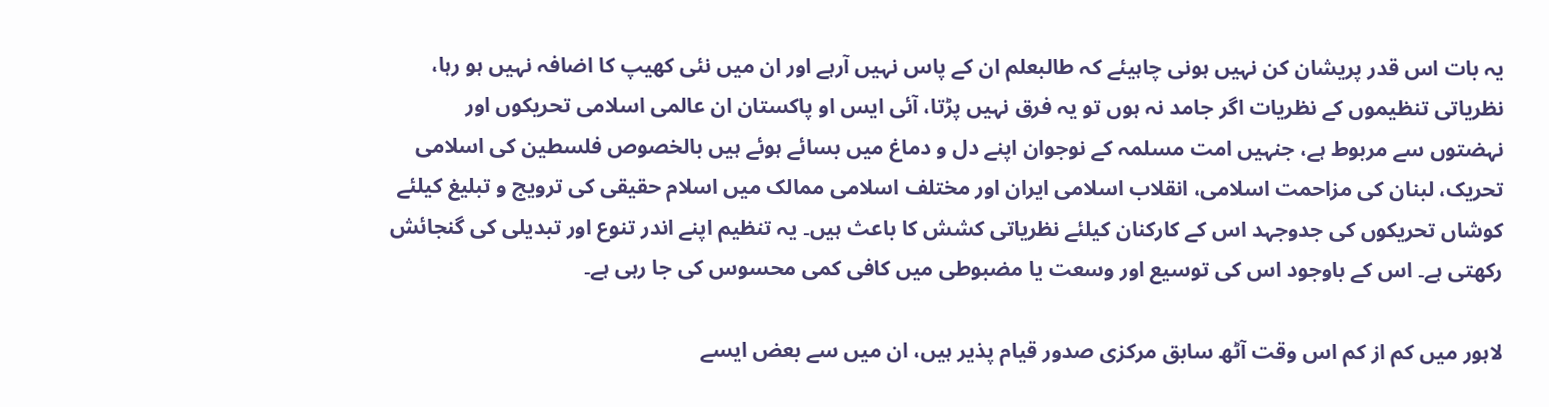یہ بات اس قدر پریشان کن نہیں ہونی چاہیئے کہ طالبعلم ان کے پاس نہیں آرہے اور ان میں نئی کھیپ کا اضافہ نہیں ہو رہا، نظریاتی تنظیموں کے نظریات اگر جامد نہ ہوں تو یہ فرق نہیں پڑتا، آئی ایس او پاکستان ان عالمی اسلامی تحریکوں اور نہضتوں سے مربوط ہے، جنہیں امت مسلمہ کے نوجوان اپنے دل و دماغ میں بسائے ہوئے ہیں بالخصوص فلسطین کی اسلامی تحریک، لبنان کی مزاحمت اسلامی، انقلاب اسلامی ایران اور مختلف اسلامی ممالک میں اسلام حقیقی کی ترویج و تبلیغ کیلئے کوشاں تحریکوں کی جدوجہد اس کے کارکنان کیلئے نظریاتی کشش کا باعث ہیں۔ یہ تنظیم اپنے اندر تنوع اور تبدیلی کی گنجائش رکھتی ہے۔ اس کے باوجود اس کی توسیع اور وسعت یا مضبوطی میں کافی کمی محسوس کی جا رہی ہے۔

لاہور میں کم از کم اس وقت آٹھ سابق مرکزی صدور قیام پذیر ہیں، ان میں سے بعض ایسے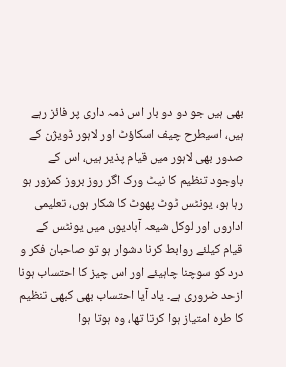بھی ہیں جو دو دو بار اس ذمہ داری پر فائز رہے ہیں، اسیطرح چیف اسکاؤٹ اور لاہور ڈویژن کے صدور بھی لاہور میں قیام پذیر ہیں، اس کے باوجود تنظیم کا نیٹ ورک اگر روز بروز کمزور ہو رہا ہو، یونٹس ٹوٹ پھوٹ کا شکار ہوں، تعلیمی اداروں اور لوکل شیعہ آبادیوں میں یونٹس کے قیام کیلئے روابط کرنا دشوار ہو تو صاحبان فکر و درد کو سوچنا چاہیئے اور اس چیز کا احتساب ہونا ازحد ضروری ہے۔ یاد آیا احتساب بھی کبھی تنظیم کا طرہ امتیاز ہوا کرتا تھا، وہ ہوتا ہوا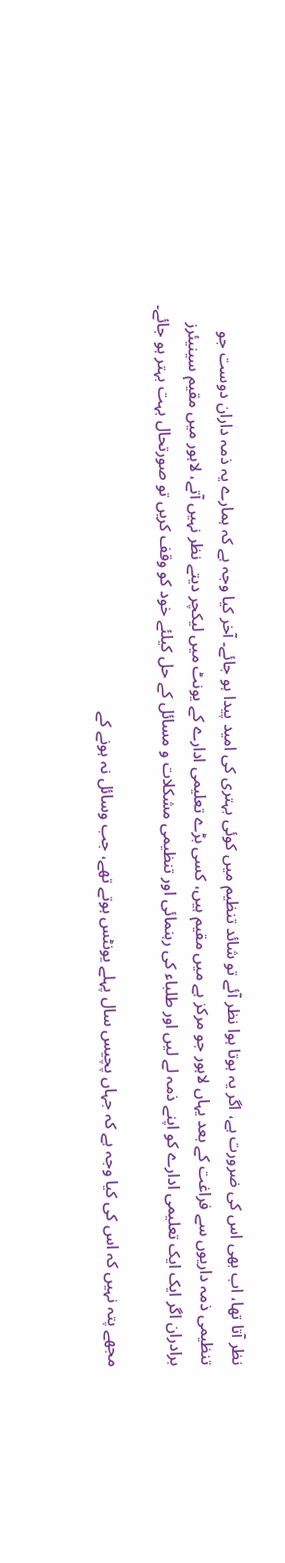نظر آتا تھا، اب بھی اس کی ضرورت ہے، اگر یہ ہوتا ہوا نظر آئے تو شائد تنظیم میں کوئی بہتری کی امید پیدا ہو جائے۔ آخر کیا وجہ ہے کہ ہمارے یہ ذمہ داران دوست جو تنظیمی ذمہ داریوں سے فراغت کے بعد یہاں لاہور جو مرکز ہے میں مقیم ہیں، کسی بڑے تعلیمی ادارے کے یونٹ میں لیکچر دیتے نظر نہیں آتے، لاہور میں مقیم سینیئرز برادران اگر ایک ایک تعلیمی ادارے کو اپنے ذمہ لے لیں اور طلباء کی رہنمائی اور تنظیمی مشکلات و مسائل کے حل کیلئے خود کو وقف کریں تو صورتحال بہت بہتر ہو جائے۔

مجھے پتہ نہیں کہ اس کی کیا وجہ ہے کہ جہاں پچیس سال پہلے یونٹس ہوتے تھے، جب وسائل نہ ہونے کے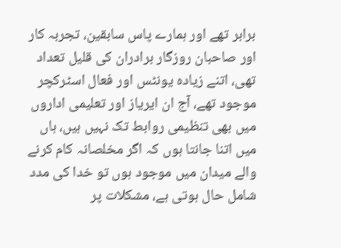برابر تھے اور ہمارے پاس سابقین، تجربہ کار اور صاحبان روزگار برادران کی قلیل تعداد تھی، اتنے زیادہ یونٹس اور فعال اسٹرکچر موجود تھے، آج ان ایریاز اور تعلیمی اداروں میں بھی تنظیمی روابط تک نہیں ہیں، ہاں میں اتنا جانتا ہوں کہ اگر مخلصانہ کام کرنے والے میدان میں موجود ہوں تو خدا کی مدد شامل حال ہوتی ہے، مشکلات پر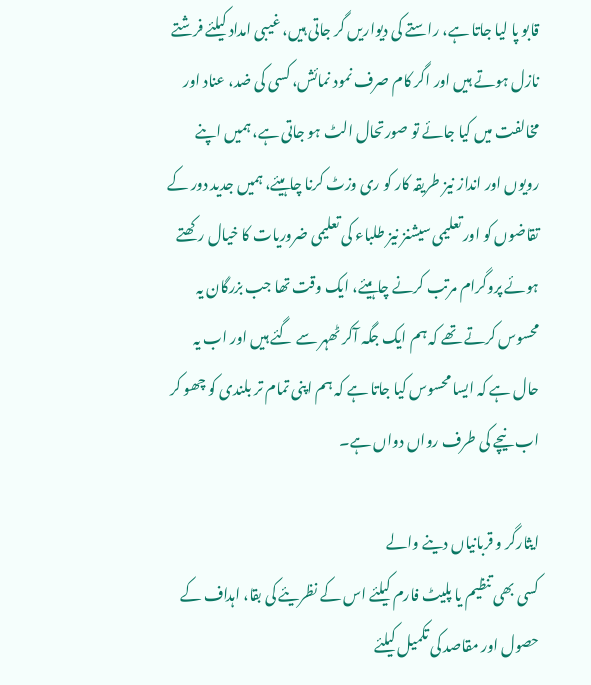قابو پا لیا جاتا ہے، راستے کی دیواریں گر جاتی ہیں، غیبی امداد کیلئے فرشتے نازل ہوتے ہیں اور اگر کام صرف نمود نمائش، کسی کی ضد، عناد اور مخالفت میں کیا جائے تو صورتحال الٹ ہو جاتی ہے، ہمیں اپنے رویوں اور انداز نیز طریقہ کار کو ری وزٹ کرنا چاہیئے، ہمیں جدید دور کے تقاضوں کو اور تعلیمی سیشنز نیز طلباء کی تعلیمی ضروریات کا خیال رکھتے ہوئے پروگرام مرتب کرنے چاہیئے، ایک وقت تھا جب بزرگان یہ محسوس کرتے تھے کہ ہم ایک جگہ آکر ٹھہر سے گئے ہیں اور اب یہ حال ہے کہ ایسا محسوس کیا جاتا ہے کہ ہم اپنی تمام تر بلندی کو چھو کر اب نیچے کی طرف رواں دواں ہے۔

ایثارگر و قربانیاں دینے والے
کسی بھی تنظیم یا پلیٹ فارم کیلئے اس کے نظریئے کی بقا، اہداف کے حصول اور مقاصد کی تکمیل کیلئے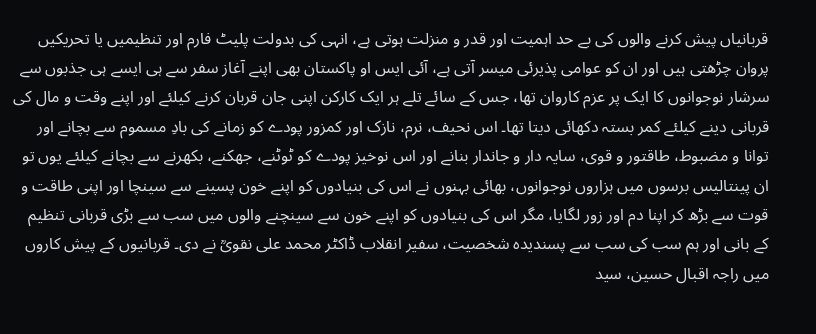قربانیاں پیش کرنے والوں کی بے حد اہمیت اور قدر و منزلت ہوتی ہے، انہی کی بدولت پلیٹ فارم اور تنظیمیں یا تحریکیں پروان چڑھتی ہیں اور ان کو عوامی پذیرئی میسر آتی ہے، آئی ایس او پاکستان بھی اپنے آغاز سفر سے ہی ایسے ہی جذبوں سے سرشار نوجوانوں کا ایک پر عزم کاروان تھا، جس کے سائے تلے ہر ایک کارکن اپنی جان قربان کرنے کیلئے اور اپنے وقت و مال کی قربانی دینے کیلئے کمر بستہ دکھائی دیتا تھا۔ اس نحیف، نرم، نازک اور کمزور پودے کو زمانے کی بادِ مسموم سے بچانے اور توانا و مضبوط، طاقتور و قوی، سایہ دار و جاندار بنانے اور اس نوخیز پودے کو ٹوٹنے، جھکنے، بکھرنے سے بچانے کیلئے یوں تو ان پینتالیس برسوں میں ہزاروں نوجوانوں، بھائی بہنوں نے اس کی بنیادوں کو اپنے خون پسینے سے سینچا اور اپنی طاقت و قوت سے بڑھ کر اپنا دم اور زور لگایا، مگر اس کی بنیادوں کو اپنے خون سے سینچنے والوں میں سب سے بڑی قربانی تنظیم کے بانی اور ہم سب کی سب سے پسندیدہ شخصیت، سفیر انقلاب ڈاکٹر محمد علی نقویؒ نے دی۔ قربانیوں کے پیش کاروں میں راجہ اقبال حسین، سید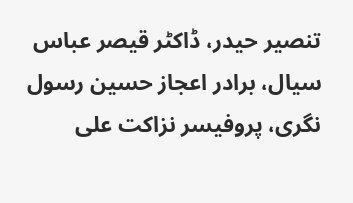تنصیر حیدر، ڈاکٹر قیصر عباس سیال، برادر اعجاز حسین رسول نگری، پروفیسر نزاکت علی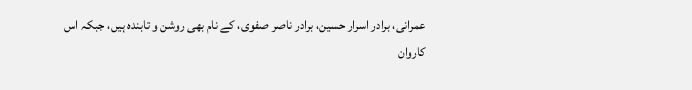عمرانی، برادر اسرار حسین، برادر ناصر صفوی، کے نام بھی روشن و تابندہ ہیں، جبکہ اس کاروان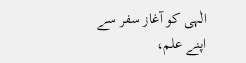الٰہی کو آغاز سفر سے اپنے علم،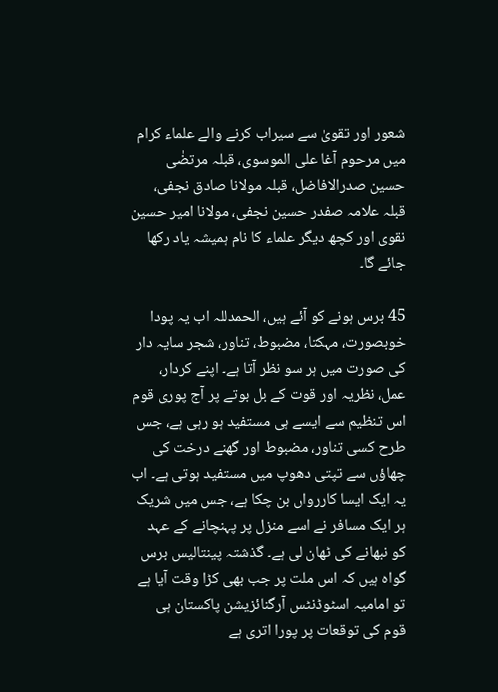شعور اور تقویٰ سے سیراب کرنے والے علماء کرام میں مرحوم آغا علی الموسوی، قبلہ مرتضٰی حسین صدرالافاضل، قبلہ مولانا صادق نجفی، قبلہ علامہ صفدر حسین نجفی، مولانا امیر حسین نقوی اور کچھ دیگر علماء کا نام ہمیشہ یاد رکھا جائے گا۔

45 برس ہونے کو آئے ہیں، الحمدللہ اب یہ پودا خوبصورت، مہکتا، مضبوط، تناور، شجر سایہ دار کی صورت میں ہر سو نظر آتا ہے۔ اپنے کردار، عمل، نظریہ اور قوت کے بل بوتے پر آج پوری قوم اس تنظیم سے ایسے ہی مستفید ہو رہی ہے، جس طرح کسی تناور، مضبوط اور گھنے درخت کی چھاؤں سے تپتی دھوپ میں مستفید ہوتی ہے۔ اب یہ ایک ایسا کاررواں بن چکا ہے، جس میں شریک ہر ایک مسافر نے اسے منزل پر پہنچانے کے عہد کو نبھانے کی ٹھان لی ہے۔ گذشتہ پینتالیس برس گواہ ہیں کہ اس ملت پر جب بھی کڑا وقت آیا ہے تو امامیہ اسٹوڈنٹس آرگنائزیشن پاکستان ہی قوم کی توقعات پر پورا اتری ہے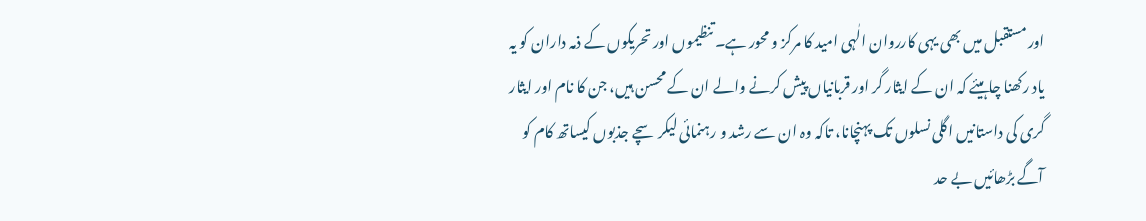اور مستقبل میں بھی یہی کارروان الٰہی امید کا مرکز و محور ہے۔ تنظیموں اور تحریکوں کے ذمہ داران کو یہ یاد رکھنا چاہیئے کہ ان کے ایثار گر اور قربانیاں پیش کرنے والے ان کے محسن ہیں، جن کا نام اور ایثار گری کی داستانیں اگلی نسلوں تک پہنچانا، تاکہ وہ ان سے رشد و رہنمائی لیکر سچے جذبوں کیساتھ کام کو آگے بڑھائیں بے حد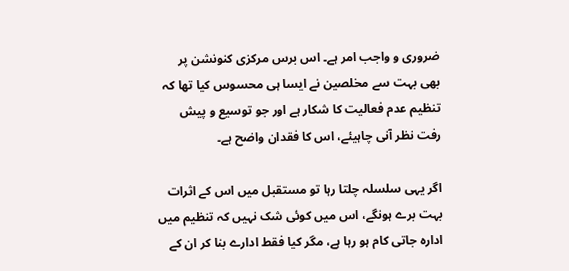ضروری و واجب امر ہے۔ اس برس مرکزی کنونشن پر بھی بہت سے مخلصین نے ایسا ہی محسوس کیا تھا کہ تنظیم عدم فعالیت کا شکار ہے اور جو توسیع و پیش رفت نظر آنی چاہیئے، اس کا فقدان واضح ہے۔

اگر یہی سلسلہ چلتا رہا تو مستقبل میں اس کے اثرات بہت برے ہونگے، اس میں کوئی شک نہیں کہ تنظیم میں ادارہ جاتی کام ہو رہا ہے، مگر کیا فقط ادارے بنا کر ان کے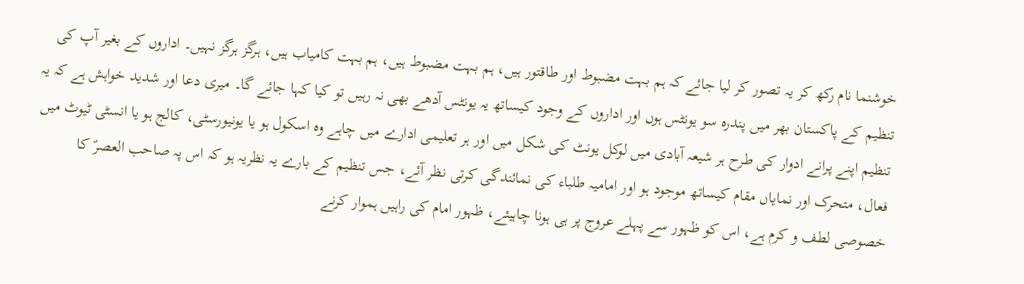خوشنما نام رکھ کر یہ تصور کر لیا جائے کہ ہم بہت مضبوط اور طاقتور ہیں، ہم بہت مضبوط ہیں، ہم بہت کامیاب ہیں، ہرگز ہرگز نہیں۔ اداروں کے بغیر آپ کی تنظیم کے پاکستان بھر میں پندرہ سو یونٹس ہوں اور اداروں کے وجود کیساتھ یہ یونٹس آدھے بھی نہ رہیں تو کیا کہا جائے گا۔ میری دعا اور شدید خواہش ہے کہ یہ تنظیم اپنے پرانے ادوار کی طرح ہر شیعہ آبادی میں لوکل یونٹ کی شکل میں اور ہر تعلیمی ادارے میں چاہے وہ اسکول ہو یا یونیورسٹی، کالج ہو یا انسٹی ٹیوٹ میں فعال، متحرک اور نمایاں مقام کیساتھ موجود ہو اور امامیہ طلباء کی نمائندگی کرتی نظر آئے، جس تنظیم کے بارے یہ نظریہ ہو کہ اس پہ صاحب العصرؑ کا خصوصی لطف و کرم ہے، اس کو ظہور سے پہلے عروج پر ہی ہونا چاہیئے، ظہور امام کی راہیں ہموار کرنے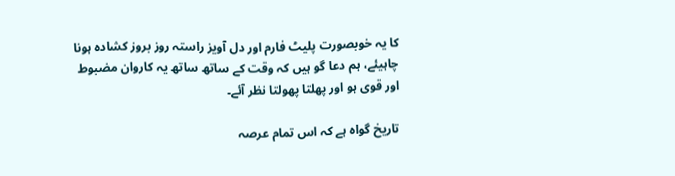کا یہ خوبصورت پلیٹ فارم اور دل آویز راستہ روز بروز کشادہ ہونا چاہیئے، ہم دعا گو ہیں کہ وقت کے ساتھ ساتھ یہ کاروان مضبوط اور قوی ہو اور پھلتا پھولتا نظر آئے۔

تاریخ گواہ ہے کہ اس تمام عرصہ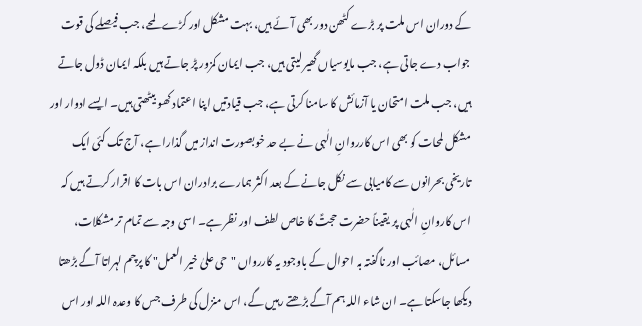کے دوران اس ملت پر بڑے کٹھن دور بھی آئے ہیں، بہت مشکل اور کڑے لمحے، جب فیصلے کی قوت جواب دے جاتی ہے، جب مایوسیاں گھیر لیتی ہیں، جب ایمان کمزور پڑ جاتے ہیں بلکہ ایمان ڈول جاتے ہیں، جب ملت امتحان یا آزمائش کا سامنا کرتی ہے، جب قیادتیں اپنا اعتماد کھو بیٹھتی ہیں۔ ایسے ادوار اور مشکل لمحات کو بھی اس کارروانِ الٰہی نے بے حد خوبصورت انداز میں گذارا ہے، آج تک کئی ایک تاریخی بحرانوں سے کامیابی سے نکل جانے کے بعد اکثر ہمارے برادران اس بات کا اقرار کرتے ہیں کہ اس کاروانِ الٰہی پر یقیناً حضرت حجتؑ کا خاص لطف اور نظر ہے۔ اسی وجہ سے تمام تر مشکلات، مسائل، مصائب اور ناگفتہ بہ احوال کے باوجود یہ کاررواں "حی علیٰ خیر العمل" کا پرچم لہراتا آگے بڑھتا دیکھا جاسکتا ہے۔ ان شاء اللہ ہم آگے بڑھتے رہیں گے، اس منزل کی طرف جس کا وعدہ اللہ اور اس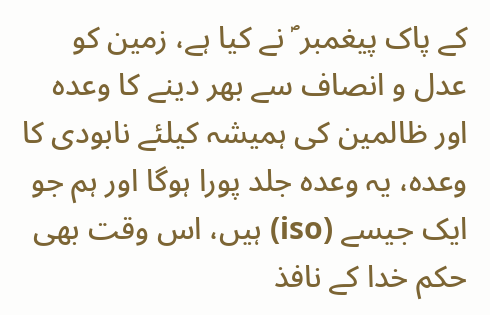کے پاک پیغمبر ؐ نے کیا ہے، زمین کو عدل و انصاف سے بھر دینے کا وعدہ اور ظالمین کی ہمیشہ کیلئے نابودی کا وعدہ، یہ وعدہ جلد پورا ہوگا اور ہم جو ایک جیسے (iso) ہیں، اس وقت بھی حکم خدا کے نافذ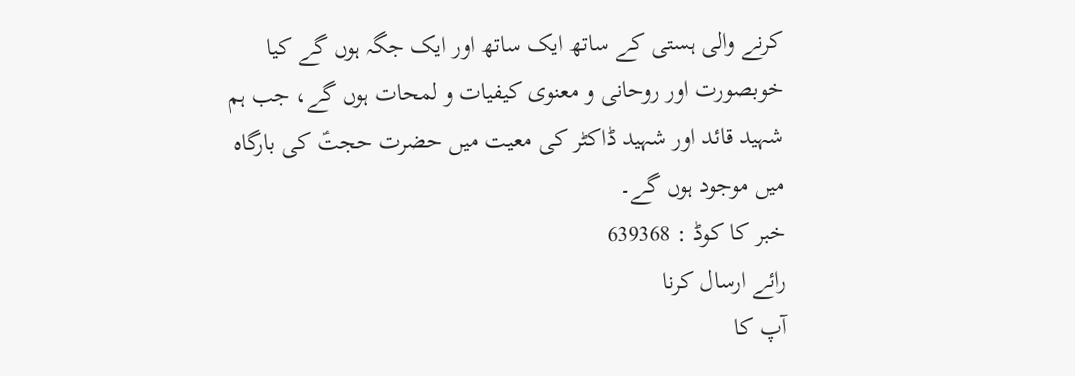کرنے والی ہستی کے ساتھ ایک ساتھ اور ایک جگہ ہوں گے کیا خوبصورت اور روحانی و معنوی کیفیات و لمحات ہوں گے، جب ہم شہید قائد اور شہید ڈاکٹر کی معیت میں حضرت حجتؑ کی بارگاہ میں موجود ہوں گے۔
خبر کا کوڈ : 639368
رائے ارسال کرنا
آپ کا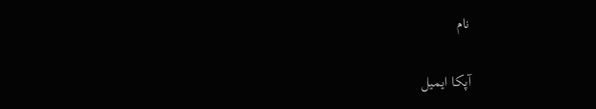نام

آپکا ایمیل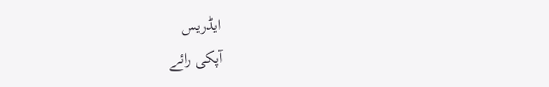ایڈریس
آپکی رائے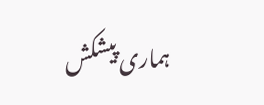ہماری پیشکش